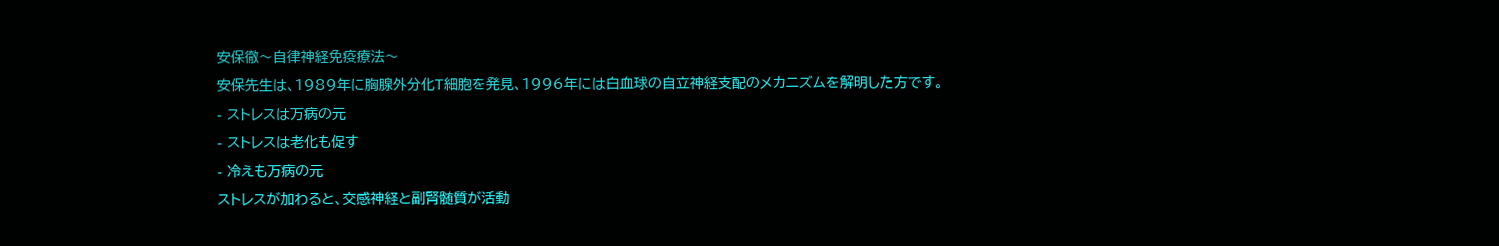安保徹〜自律神経免疫療法〜
安保先生は、1989年に胸腺外分化T細胞を発見、1996年には白血球の自立神経支配のメカニズムを解明した方です。
- ストレスは万病の元
- ストレスは老化も促す
- 冷えも万病の元
ストレスが加わると、交感神経と副腎髄質が活動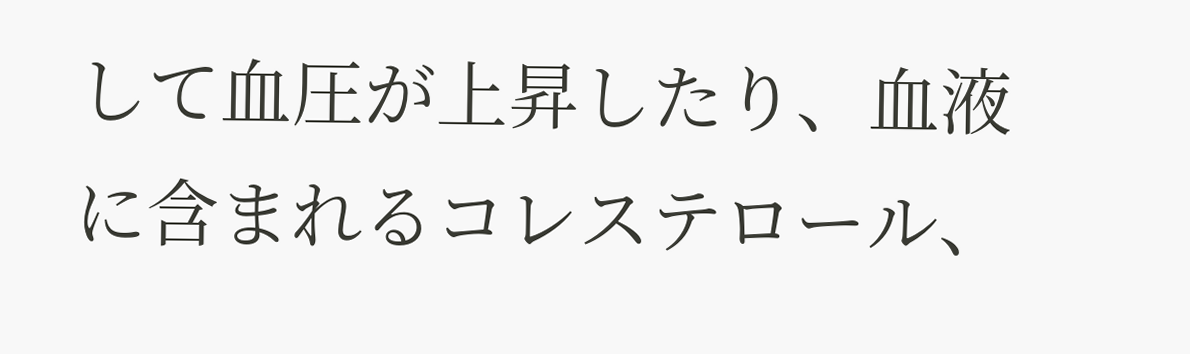して血圧が上昇したり、血液に含まれるコレステロール、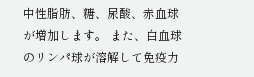中性脂肪、糖、尿酸、赤血球が増加します。 また、白血球のリンパ球が溶解して免疫力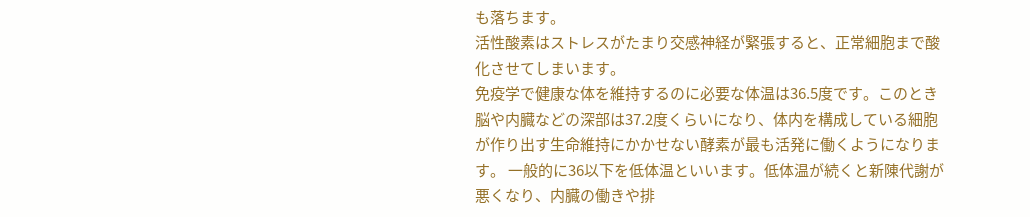も落ちます。
活性酸素はストレスがたまり交感神経が緊張すると、正常細胞まで酸化させてしまいます。
免疫学で健康な体を維持するのに必要な体温は36.5度です。このとき脳や内臓などの深部は37.2度くらいになり、体内を構成している細胞が作り出す生命維持にかかせない酵素が最も活発に働くようになります。 一般的に36以下を低体温といいます。低体温が続くと新陳代謝が悪くなり、内臓の働きや排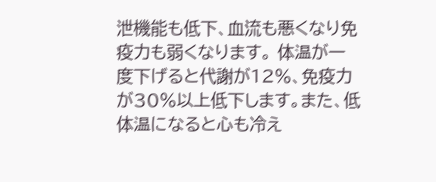泄機能も低下、血流も悪くなり免疫力も弱くなります。 体温が一度下げると代謝が12%、免疫力が30%以上低下します。また、低体温になると心も冷え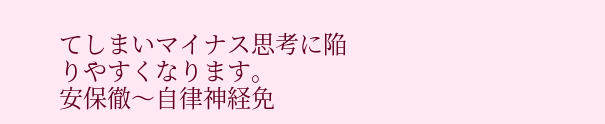てしまいマイナス思考に陥りやすくなります。
安保徹〜自律神経免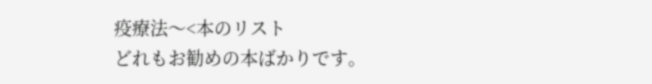疫療法〜<本のリスト
どれもお勧めの本ばかりです。